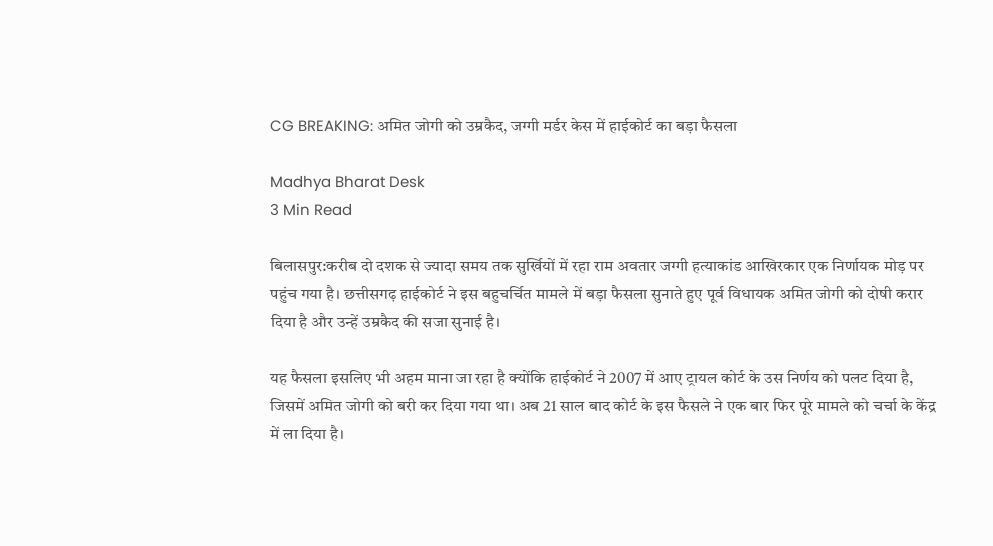CG BREAKING: अमित जोगी को उम्रकैद, जग्गी मर्डर केस में हाईकोर्ट का बड़ा फैसला

Madhya Bharat Desk
3 Min Read

बिलासपुर:करीब दो दशक से ज्यादा समय तक सुर्खियों में रहा राम अवतार जग्गी हत्याकांड आखिरकार एक निर्णायक मोड़ पर पहुंच गया है। छत्तीसगढ़ हाईकोर्ट ने इस बहुचर्चित मामले में बड़ा फैसला सुनाते हुए पूर्व विधायक अमित जोगी को दोषी करार दिया है और उन्हें उम्रकैद की सजा सुनाई है।

यह फैसला इसलिए भी अहम माना जा रहा है क्योंकि हाईकोर्ट ने 2007 में आए ट्रायल कोर्ट के उस निर्णय को पलट दिया है, जिसमें अमित जोगी को बरी कर दिया गया था। अब 21 साल बाद कोर्ट के इस फैसले ने एक बार फिर पूरे मामले को चर्चा के केंद्र में ला दिया है।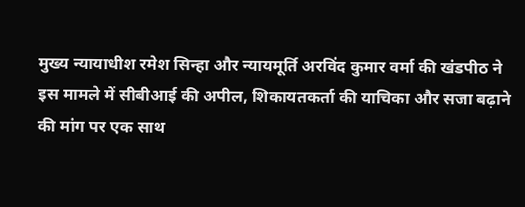मुख्य न्यायाधीश रमेश सिन्हा और न्यायमूर्ति अरविंद कुमार वर्मा की खंडपीठ ने इस मामले में सीबीआई की अपील, शिकायतकर्ता की याचिका और सजा बढ़ाने की मांग पर एक साथ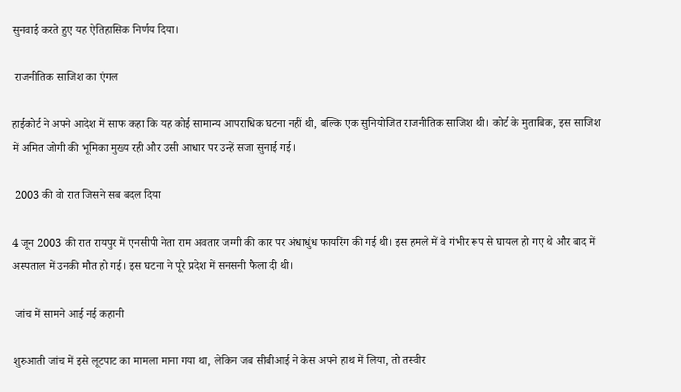सुनवाई करते हुए यह ऐतिहासिक निर्णय दिया।

 राजनीतिक साजिश का एंगल

हाईकोर्ट ने अपने आदेश में साफ कहा कि यह कोई सामान्य आपराधिक घटना नहीं थी, बल्कि एक सुनियोजित राजनीतिक साजिश थी। कोर्ट के मुताबिक, इस साजिश में अमित जोगी की भूमिका मुख्य रही और उसी आधार पर उन्हें सजा सुनाई गई।

 2003 की वो रात जिसने सब बदल दिया

4 जून 2003 की रात रायपुर में एनसीपी नेता राम अवतार जग्गी की कार पर अंधाधुंध फायरिंग की गई थी। इस हमले में वे गंभीर रूप से घायल हो गए थे और बाद में अस्पताल में उनकी मौत हो गई। इस घटना ने पूरे प्रदेश में सनसनी फैला दी थी।

 जांच में सामने आई नई कहानी

शुरुआती जांच में इसे लूटपाट का मामला माना गया था, लेकिन जब सीबीआई ने केस अपने हाथ में लिया, तो तस्वीर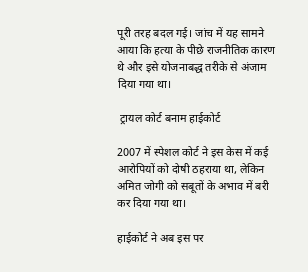पूरी तरह बदल गई। जांच में यह सामने आया कि हत्या के पीछे राजनीतिक कारण थे और इसे योजनाबद्ध तरीके से अंजाम दिया गया था।

 ट्रायल कोर्ट बनाम हाईकोर्ट

2007 में स्पेशल कोर्ट ने इस केस में कई आरोपियों को दोषी ठहराया था, लेकिन अमित जोगी को सबूतों के अभाव में बरी कर दिया गया था।

हाईकोर्ट ने अब इस पर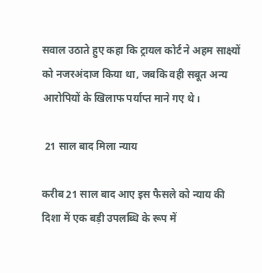सवाल उठाते हुए कहा कि ट्रायल कोर्ट ने अहम साक्ष्यों को नजरअंदाज किया था, जबकि वही सबूत अन्य आरोपियों के खिलाफ पर्याप्त माने गए थे।

 21 साल बाद मिला न्याय

करीब 21 साल बाद आए इस फैसले को न्याय की दिशा में एक बड़ी उपलब्धि के रूप में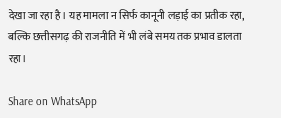देखा जा रहा है। यह मामला न सिर्फ कानूनी लड़ाई का प्रतीक रहा, बल्कि छत्तीसगढ़ की राजनीति में भी लंबे समय तक प्रभाव डालता रहा।

Share on WhatsApp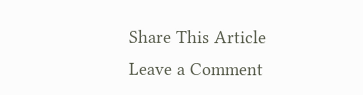Share This Article
Leave a Comment